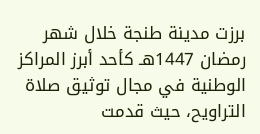برزت مدينة طنجة خلال شهر رمضان 1447هـ كأحد أبرز المراكز الوطنية في مجال توثيق صلاة التراويح، حيث قدمت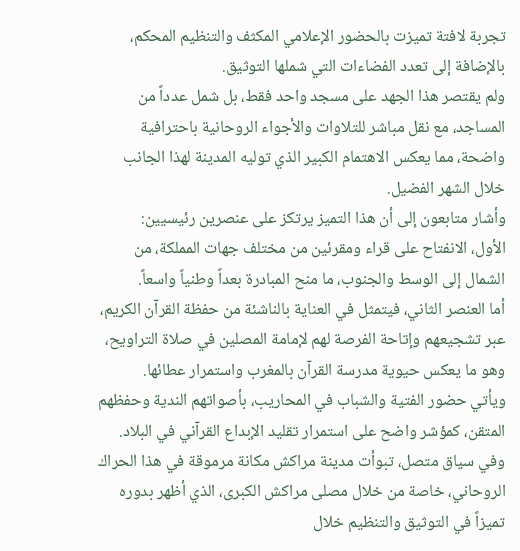تجربة لافتة تميزت بالحضور الإعلامي المكثف والتنظيم المحكم، بالإضافة إلى تعدد الفضاءات التي شملها التوثيق.
ولم يقتصر هذا الجهد على مسجد واحد فقط، بل شمل عدداً من المساجد، مع نقل مباشر للتلاوات والأجواء الروحانية باحترافية واضحة، مما يعكس الاهتمام الكبير الذي توليه المدينة لهذا الجانب خلال الشهر الفضيل.
وأشار متابعون إلى أن هذا التميز يرتكز على عنصرين رئيسيين:
الأول، الانفتاح على قراء ومقرئين من مختلف جهات المملكة، من الشمال إلى الوسط والجنوب، ما منح المبادرة بعداً وطنياً واسعاً.
أما العنصر الثاني، فيتمثل في العناية بالناشئة من حفظة القرآن الكريم، عبر تشجيعهم وإتاحة الفرصة لهم لإمامة المصلين في صلاة التراويح، وهو ما يعكس حيوية مدرسة القرآن بالمغرب واستمرار عطائها.
ويأتي حضور الفتية والشباب في المحاريب، بأصواتهم الندية وحفظهم المتقن، كمؤشر واضح على استمرار تقليد الإبداع القرآني في البلاد.
وفي سياق متصل، تبوأت مدينة مراكش مكانة مرموقة في هذا الحراك الروحاني، خاصة من خلال مصلى مراكش الكبرى، الذي أظهر بدوره تميزاً في التوثيق والتنظيم خلال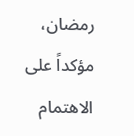رمضان، مؤكداً على الاهتمام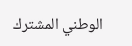الوطني المشترك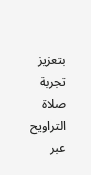بتعزيز تجربة صلاة التراويح عبر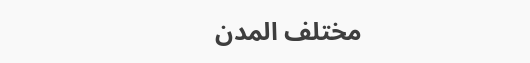مختلف المدن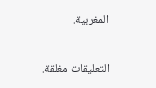المغربية.

التعليقات مغلقة.